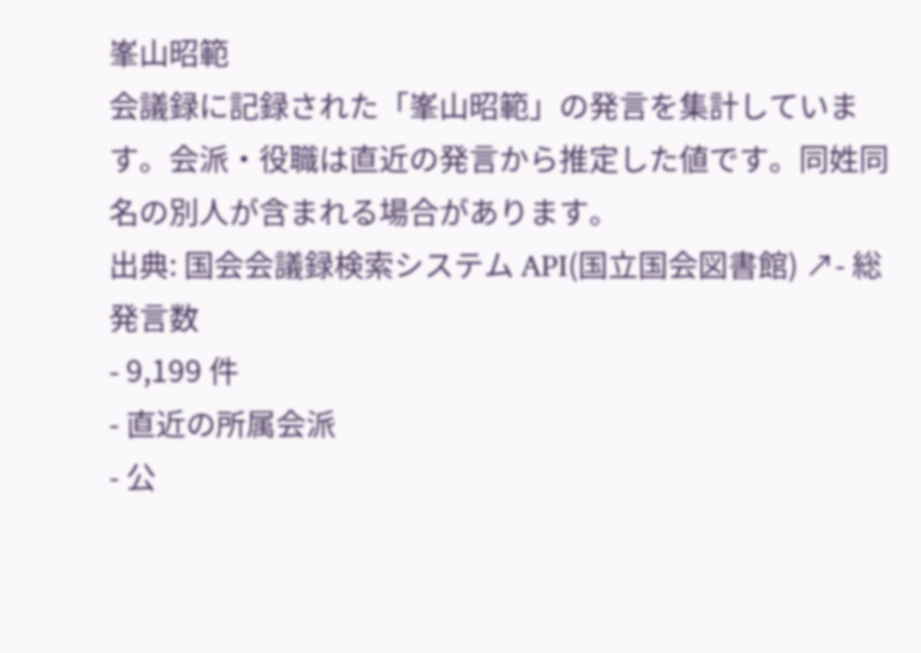峯山昭範
会議録に記録された「峯山昭範」の発言を集計しています。会派・役職は直近の発言から推定した値です。同姓同名の別人が含まれる場合があります。
出典: 国会会議録検索システム API(国立国会図書館) ↗- 総発言数
- 9,199 件
- 直近の所属会派
- 公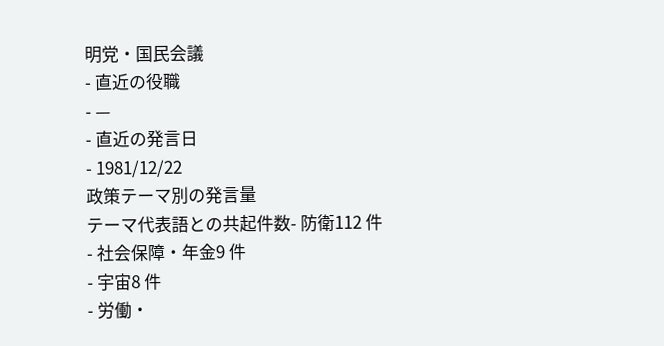明党・国民会議
- 直近の役職
- —
- 直近の発言日
- 1981/12/22
政策テーマ別の発言量
テーマ代表語との共起件数- 防衛112 件
- 社会保障・年金9 件
- 宇宙8 件
- 労働・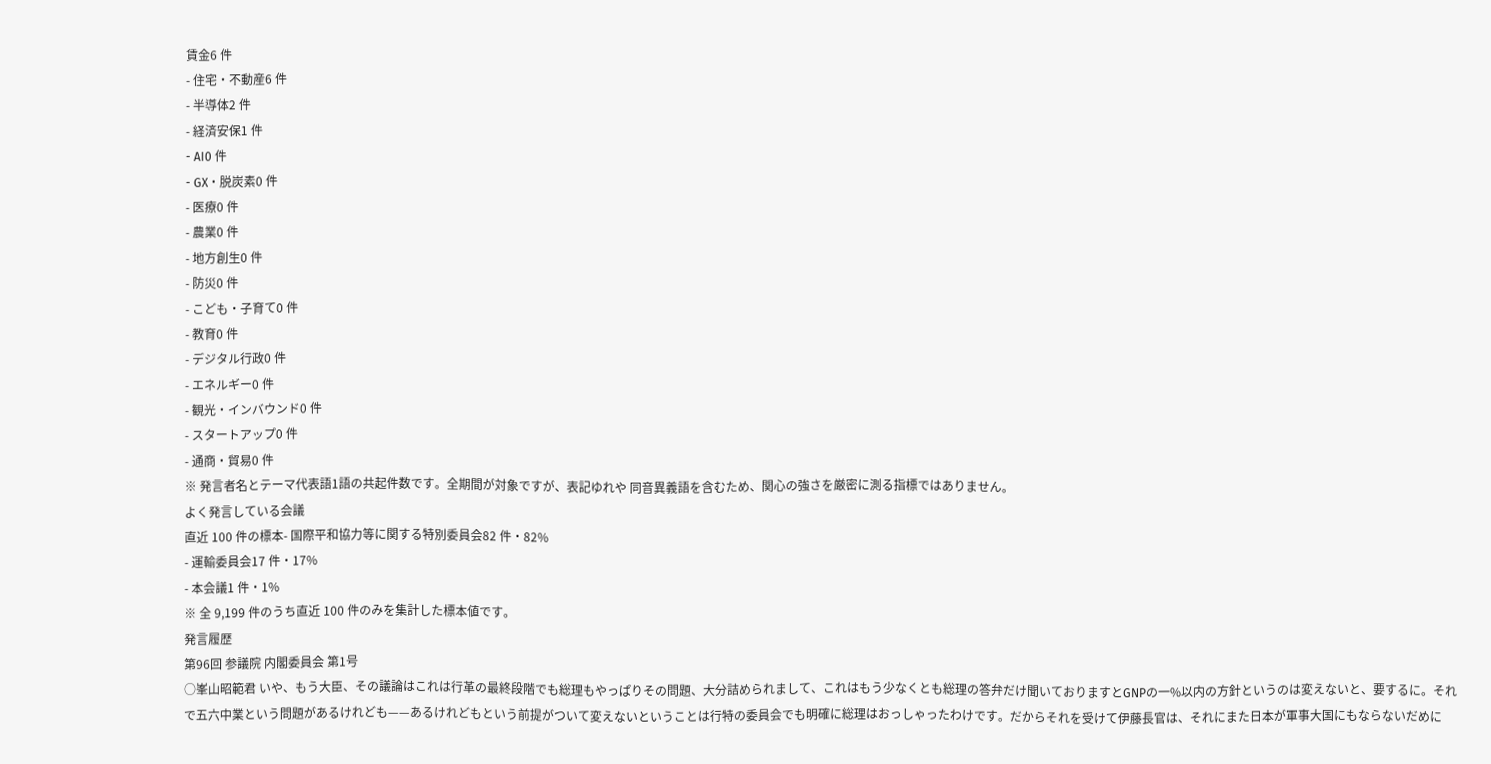賃金6 件
- 住宅・不動産6 件
- 半導体2 件
- 経済安保1 件
- AI0 件
- GX・脱炭素0 件
- 医療0 件
- 農業0 件
- 地方創生0 件
- 防災0 件
- こども・子育て0 件
- 教育0 件
- デジタル行政0 件
- エネルギー0 件
- 観光・インバウンド0 件
- スタートアップ0 件
- 通商・貿易0 件
※ 発言者名とテーマ代表語1語の共起件数です。全期間が対象ですが、表記ゆれや 同音異義語を含むため、関心の強さを厳密に測る指標ではありません。
よく発言している会議
直近 100 件の標本- 国際平和協力等に関する特別委員会82 件・82%
- 運輸委員会17 件・17%
- 本会議1 件・1%
※ 全 9,199 件のうち直近 100 件のみを集計した標本値です。
発言履歴
第96回 参議院 内閣委員会 第1号
○峯山昭範君 いや、もう大臣、その議論はこれは行革の最終段階でも総理もやっぱりその問題、大分詰められまして、これはもう少なくとも総理の答弁だけ聞いておりますとGNPの一%以内の方針というのは変えないと、要するに。それで五六中業という問題があるけれども——あるけれどもという前提がついて変えないということは行特の委員会でも明確に総理はおっしゃったわけです。だからそれを受けて伊藤長官は、それにまた日本が軍事大国にもならないだめに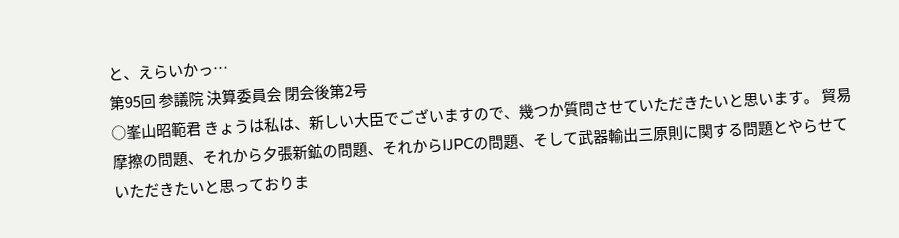と、えらいかっ…
第95回 参議院 決算委員会 閉会後第2号
○峯山昭範君 きょうは私は、新しい大臣でございますので、幾つか質問させていただきたいと思います。 貿易摩擦の問題、それから夕張新鉱の問題、それからIJPCの問題、そして武器輸出三原則に関する問題とやらせていただきたいと思っておりま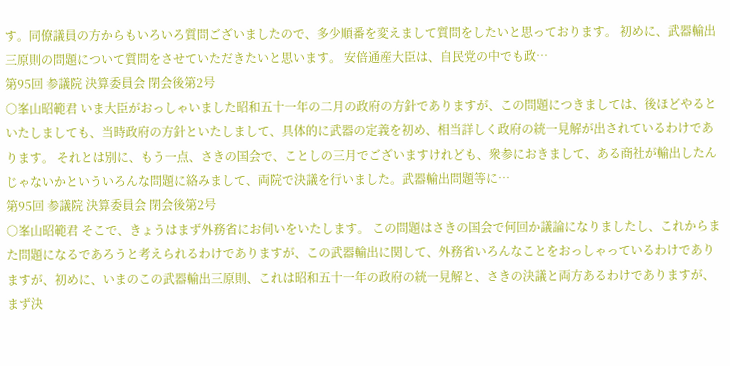す。同僚議員の方からもいろいろ質問ございましたので、多少順番を変えまして質問をしたいと思っております。 初めに、武器輸出三原則の問題について質問をさせていただきたいと思います。 安倍通産大臣は、自民党の中でも政…
第95回 参議院 決算委員会 閉会後第2号
○峯山昭範君 いま大臣がおっしゃいました昭和五十一年の二月の政府の方針でありますが、この問題につきましては、後ほどやるといたしましても、当時政府の方針といたしまして、具体的に武器の定義を初め、相当詳しく政府の統一見解が出されているわけであります。 それとは別に、もう一点、さきの国会で、ことしの三月でございますけれども、衆参におきまして、ある商社が輸出したんじゃないかといういろんな問題に絡みまして、両院で決議を行いました。武器輸出問題等に…
第95回 参議院 決算委員会 閉会後第2号
○峯山昭範君 そこで、きょうはまず外務省にお伺いをいたします。 この問題はさきの国会で何回か議論になりましたし、これからまた問題になるであろうと考えられるわけでありますが、この武器輸出に関して、外務省いろんなことをおっしゃっているわけでありますが、初めに、いまのこの武器輸出三原則、これは昭和五十一年の政府の統一見解と、さきの決議と両方あるわけでありますが、まず決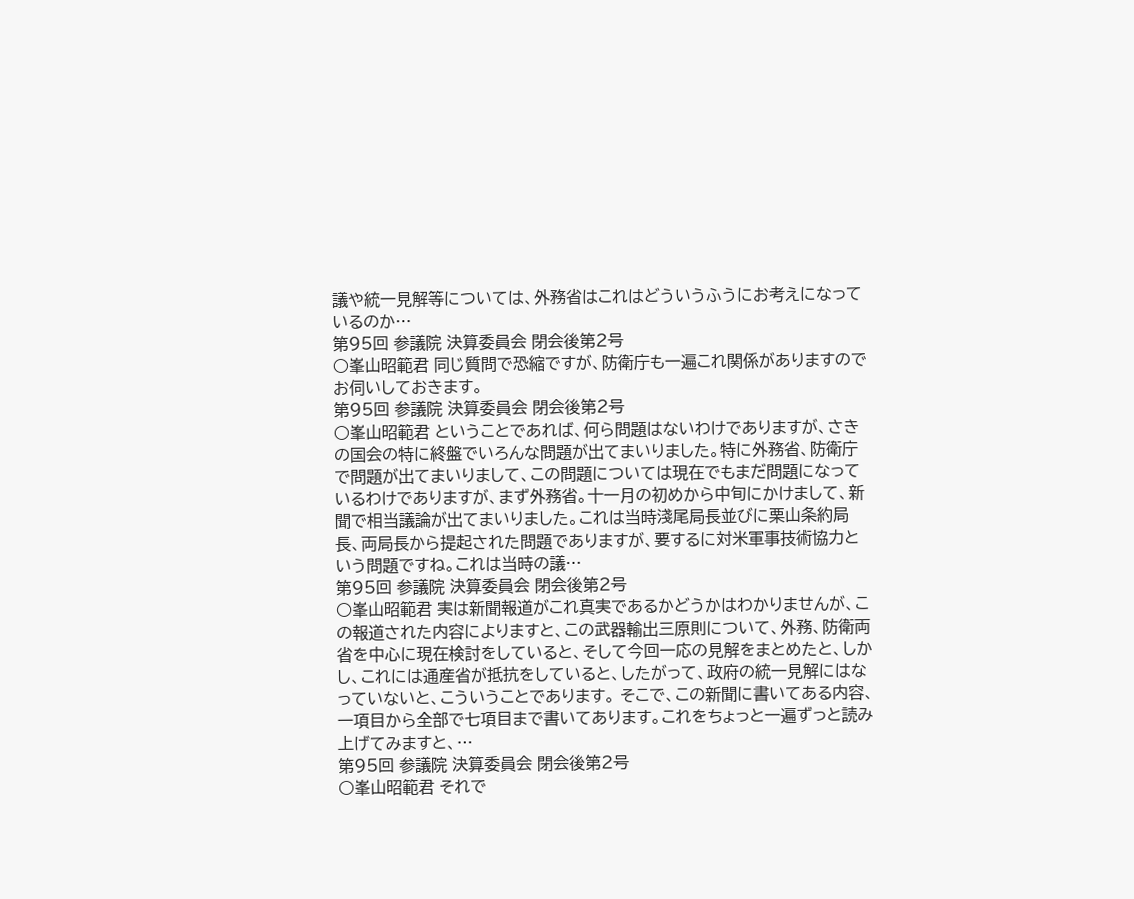議や統一見解等については、外務省はこれはどういうふうにお考えになっているのか…
第95回 参議院 決算委員会 閉会後第2号
○峯山昭範君 同じ質問で恐縮ですが、防衛庁も一遍これ関係がありますのでお伺いしておきます。
第95回 参議院 決算委員会 閉会後第2号
○峯山昭範君 ということであれば、何ら問題はないわけでありますが、さきの国会の特に終盤でいろんな問題が出てまいりました。特に外務省、防衛庁で問題が出てまいりまして、この問題については現在でもまだ問題になっているわけでありますが、まず外務省。十一月の初めから中旬にかけまして、新聞で相当議論が出てまいりました。これは当時淺尾局長並びに栗山条約局長、両局長から提起された問題でありますが、要するに対米軍事技術協力という問題ですね。これは当時の議…
第95回 参議院 決算委員会 閉会後第2号
○峯山昭範君 実は新聞報道がこれ真実であるかどうかはわかりませんが、この報道された内容によりますと、この武器輸出三原則について、外務、防衛両省を中心に現在検討をしていると、そして今回一応の見解をまとめたと、しかし、これには通産省が抵抗をしていると、したがって、政府の統一見解にはなっていないと、こういうことであります。 そこで、この新聞に書いてある内容、一項目から全部で七項目まで書いてあります。これをちょっと一遍ずっと読み上げてみますと、…
第95回 参議院 決算委員会 閉会後第2号
○峯山昭範君 それで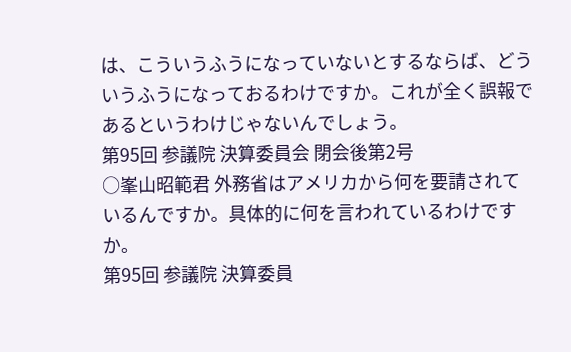は、こういうふうになっていないとするならば、どういうふうになっておるわけですか。これが全く誤報であるというわけじゃないんでしょう。
第95回 参議院 決算委員会 閉会後第2号
○峯山昭範君 外務省はアメリカから何を要請されているんですか。具体的に何を言われているわけですか。
第95回 参議院 決算委員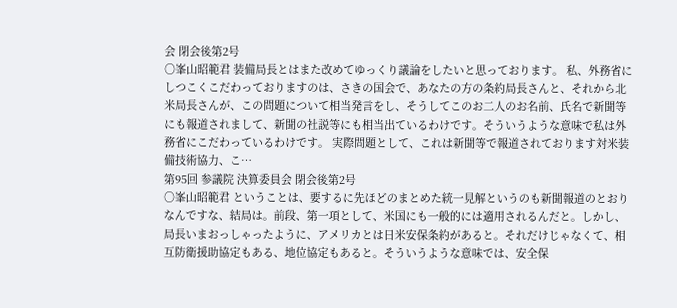会 閉会後第2号
○峯山昭範君 装備局長とはまた改めてゆっくり議論をしたいと思っております。 私、外務省にしつこくこだわっておりますのは、さきの国会で、あなたの方の条約局長さんと、それから北米局長さんが、この問題について相当発言をし、そうしてこのお二人のお名前、氏名で新聞等にも報道されまして、新聞の社説等にも相当出ているわけです。そういうような意味で私は外務省にこだわっているわけです。 実際問題として、これは新聞等で報道されております対米装備技術協力、こ…
第95回 参議院 決算委員会 閉会後第2号
○峯山昭範君 ということは、要するに先ほどのまとめた統一見解というのも新聞報道のとおりなんですな、結局は。前段、第一項として、米国にも一般的には適用されるんだと。しかし、局長いまおっしゃったように、アメリカとは日米安保条約があると。それだけじゃなくて、相互防衛援助協定もある、地位協定もあると。そういうような意味では、安全保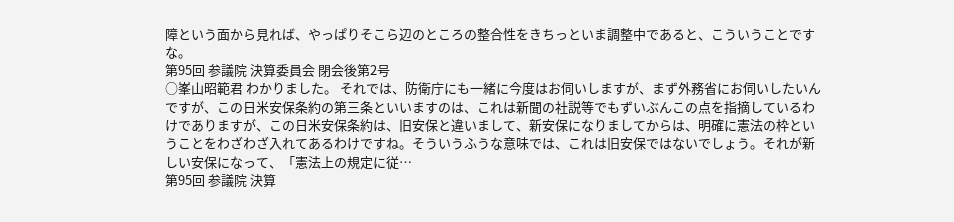障という面から見れば、やっぱりそこら辺のところの整合性をきちっといま調整中であると、こういうことですな。
第95回 参議院 決算委員会 閉会後第2号
○峯山昭範君 わかりました。 それでは、防衛庁にも一緒に今度はお伺いしますが、まず外務省にお伺いしたいんですが、この日米安保条約の第三条といいますのは、これは新聞の社説等でもずいぶんこの点を指摘しているわけでありますが、この日米安保条約は、旧安保と違いまして、新安保になりましてからは、明確に憲法の枠ということをわざわざ入れてあるわけですね。そういうふうな意味では、これは旧安保ではないでしょう。それが新しい安保になって、「憲法上の規定に従…
第95回 参議院 決算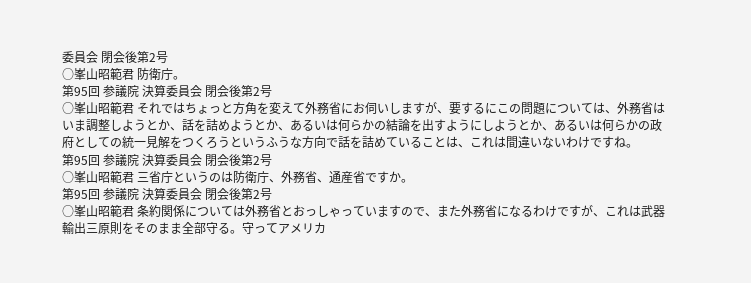委員会 閉会後第2号
○峯山昭範君 防衛庁。
第95回 参議院 決算委員会 閉会後第2号
○峯山昭範君 それではちょっと方角を変えて外務省にお伺いしますが、要するにこの問題については、外務省はいま調整しようとか、話を詰めようとか、あるいは何らかの結論を出すようにしようとか、あるいは何らかの政府としての統一見解をつくろうというふうな方向で話を詰めていることは、これは間違いないわけですね。
第95回 参議院 決算委員会 閉会後第2号
○峯山昭範君 三省庁というのは防衛庁、外務省、通産省ですか。
第95回 参議院 決算委員会 閉会後第2号
○峯山昭範君 条約関係については外務省とおっしゃっていますので、また外務省になるわけですが、これは武器輸出三原則をそのまま全部守る。守ってアメリカ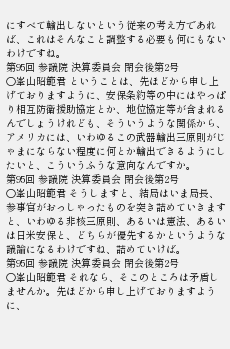にすべて輸出しないという従来の考え方であれば、これはそんなこと調整する必要も何にもないわけですね。
第95回 参議院 決算委員会 閉会後第2号
○峯山昭範君 ということは、先ほどから申し上げておりますように、安保条約等の中にはやっぱり相互防衛援助協定とか、地位協定等が含まれるんでしょうけれども、そういうような関係から、アメリカには、いわゆるこの武器輸出三原則がじゃまにならない程度に何とか輸出できるようにしたいと、こういうふうな意向なんですか。
第95回 参議院 決算委員会 閉会後第2号
○峯山昭範君 そうしますと、結局はいま局長、参事官がおっしゃったものを突き詰めていきますと、いわゆる非核三原則、あるいは憲法、あるいは日米安保と、どちらが優先するかというような議論になるわけですね、詰めていけば。
第95回 参議院 決算委員会 閉会後第2号
○峯山昭範君 それなら、そこのところは矛盾しませんか。先ほどから申し上げておりますように、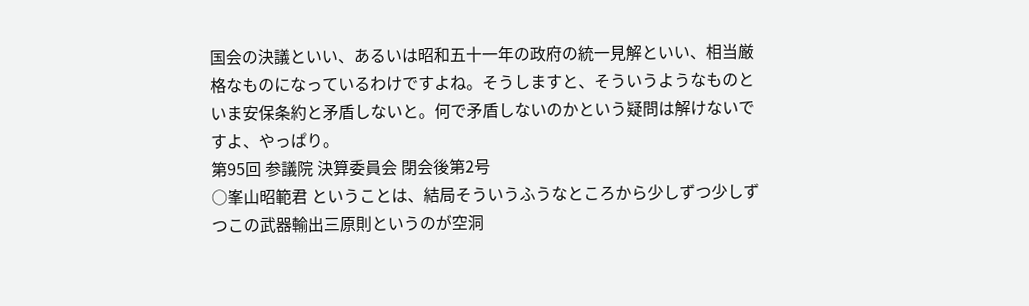国会の決議といい、あるいは昭和五十一年の政府の統一見解といい、相当厳格なものになっているわけですよね。そうしますと、そういうようなものといま安保条約と矛盾しないと。何で矛盾しないのかという疑問は解けないですよ、やっぱり。
第95回 参議院 決算委員会 閉会後第2号
○峯山昭範君 ということは、結局そういうふうなところから少しずつ少しずつこの武器輸出三原則というのが空洞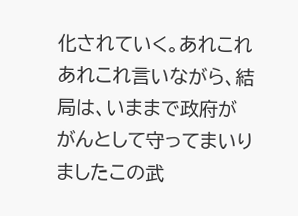化されていく。あれこれあれこれ言いながら、結局は、いままで政府ががんとして守ってまいりましたこの武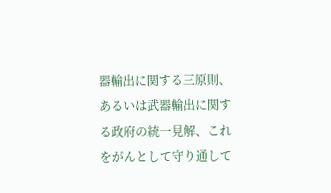器輸出に関する三原則、あるいは武器輸出に関する政府の統一見解、これをがんとして守り通して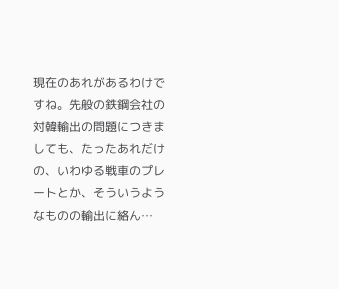現在のあれがあるわけですね。先般の鉄鋼会社の対韓輸出の問題につきましても、たったあれだけの、いわゆる戦車のプレートとか、そういうようなものの輸出に絡ん…